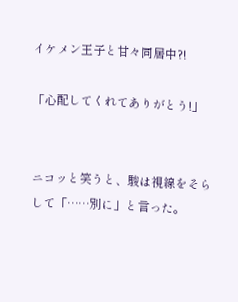イケメン王子と甘々同居中?!

「心配してくれてありがとう!」


ニコッと笑うと、駿は視線をそらして「……別に」と言った。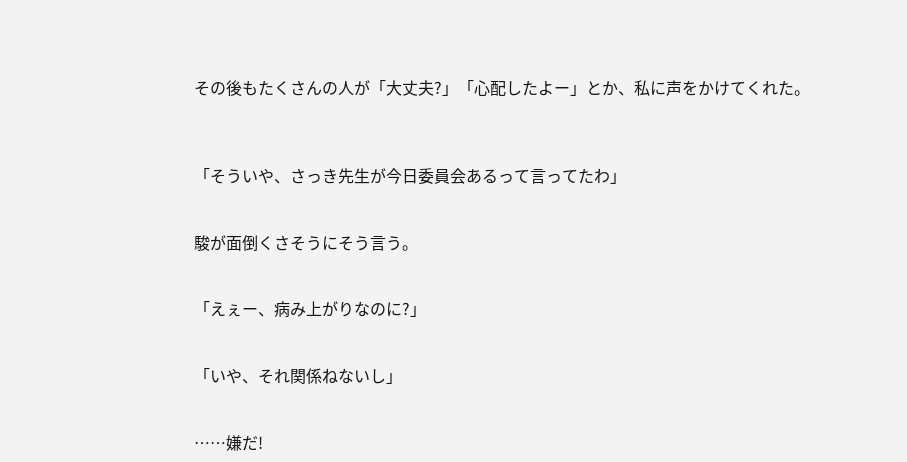その後もたくさんの人が「大丈夫?」「心配したよー」とか、私に声をかけてくれた。



「そういや、さっき先生が今日委員会あるって言ってたわ」


駿が面倒くさそうにそう言う。


「えぇー、病み上がりなのに?」


「いや、それ関係ねないし」


……嫌だ!